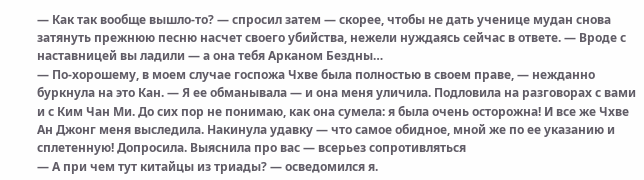— Как так вообще вышло-то? — спросил затем — скорее, чтобы не дать ученице мудан снова затянуть прежнюю песню насчет своего убийства, нежели нуждаясь сейчас в ответе. — Вроде с наставницей вы ладили — а она тебя Арканом Бездны…
— По-хорошему, в моем случае госпожа Чхве была полностью в своем праве, — нежданно буркнула на это Кан. — Я ее обманывала — и она меня уличила. Подловила на разговорах с вами и с Ким Чан Ми. До сих пор не понимаю, как она сумела: я была очень осторожна! И все же Чхве Ан Джонг меня выследила. Накинула удавку — что самое обидное, мной же по ее указанию и сплетенную! Допросила. Выяснила про вас — всерьез сопротивляться
— А при чем тут китайцы из триады? — осведомился я.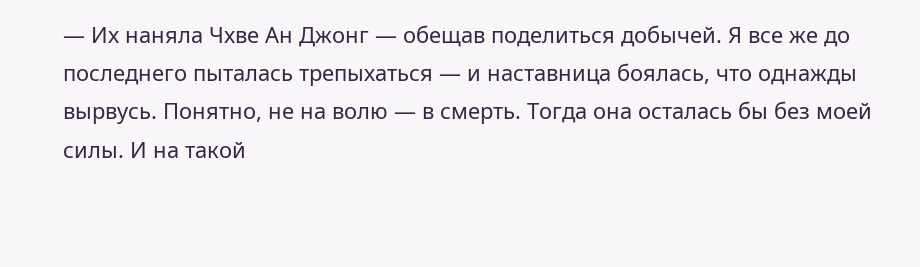— Их наняла Чхве Ан Джонг — обещав поделиться добычей. Я все же до последнего пыталась трепыхаться — и наставница боялась, что однажды вырвусь. Понятно, не на волю — в смерть. Тогда она осталась бы без моей силы. И на такой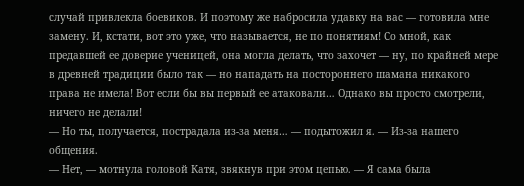случай привлекла боевиков. И поэтому же набросила удавку на вас — готовила мне замену. И, кстати, вот это уже, что называется, не по понятиям! Со мной, как предавшей ее доверие ученицей, она могла делать, что захочет — ну, по крайней мере в древней традиции было так — но нападать на постороннего шамана никакого права не имела! Вот если бы вы первый ее атаковали… Однако вы просто смотрели, ничего не делали!
— Но ты, получается, пострадала из-за меня… — подытожил я. — Из-за нашего общения.
— Нет, — мотнула головой Катя, звякнув при этом цепью. — Я сама была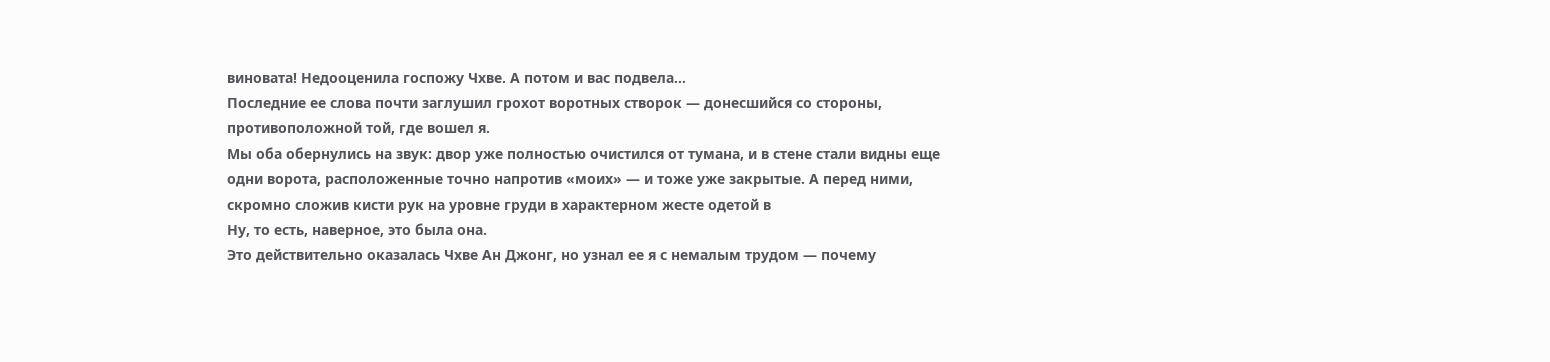виновата! Недооценила госпожу Чхве. А потом и вас подвела…
Последние ее слова почти заглушил грохот воротных створок — донесшийся со стороны, противоположной той, где вошел я.
Мы оба обернулись на звук: двор уже полностью очистился от тумана, и в стене стали видны еще одни ворота, расположенные точно напротив «моих» — и тоже уже закрытые. А перед ними, скромно сложив кисти рук на уровне груди в характерном жесте одетой в
Ну, то есть, наверное, это была она.
Это действительно оказалась Чхве Ан Джонг, но узнал ее я с немалым трудом — почему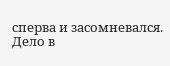сперва и засомневался. Дело в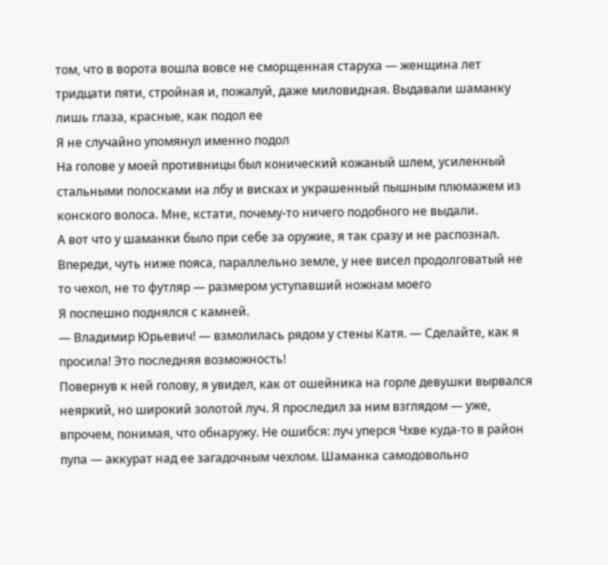том, что в ворота вошла вовсе не сморщенная старуха — женщина лет тридцати пяти, стройная и, пожалуй, даже миловидная. Выдавали шаманку лишь глаза, красные, как подол ее
Я не случайно упомянул именно подол
На голове у моей противницы был конический кожаный шлем, усиленный стальными полосками на лбу и висках и украшенный пышным плюмажем из конского волоса. Мне, кстати, почему-то ничего подобного не выдали.
А вот что у шаманки было при себе за оружие, я так сразу и не распознал. Впереди, чуть ниже пояса, параллельно земле, у нее висел продолговатый не то чехол, не то футляр — размером уступавший ножнам моего
Я поспешно поднялся с камней.
— Владимир Юрьевич! — взмолилась рядом у стены Катя. — Сделайте, как я просила! Это последняя возможность!
Повернув к ней голову, я увидел, как от ошейника на горле девушки вырвался неяркий, но широкий золотой луч. Я проследил за ним взглядом — уже, впрочем, понимая, что обнаружу. Не ошибся: луч уперся Чхве куда-то в район пупа — аккурат над ее загадочным чехлом. Шаманка самодовольно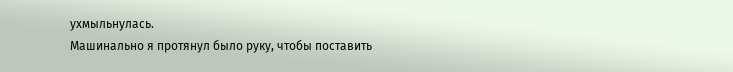ухмыльнулась.
Машинально я протянул было руку, чтобы поставить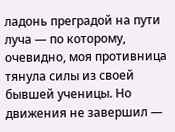ладонь преградой на пути луча — по которому, очевидно, моя противница тянула силы из своей бывшей ученицы. Но движения не завершил —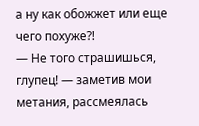а ну как обожжет или еще чего похуже⁈
— Не того страшишься, глупец! — заметив мои метания, рассмеялась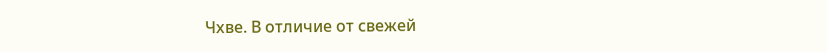Чхве. В отличие от свежей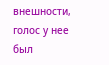внешности, голос у нее был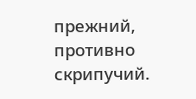прежний, противно скрипучий.